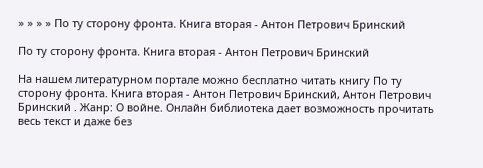» » » » По ту сторону фронта. Книга вторая - Антон Петрович Бринский

По ту сторону фронта. Книга вторая - Антон Петрович Бринский

На нашем литературном портале можно бесплатно читать книгу По ту сторону фронта. Книга вторая - Антон Петрович Бринский, Антон Петрович Бринский . Жанр: О войне. Онлайн библиотека дает возможность прочитать весь текст и даже без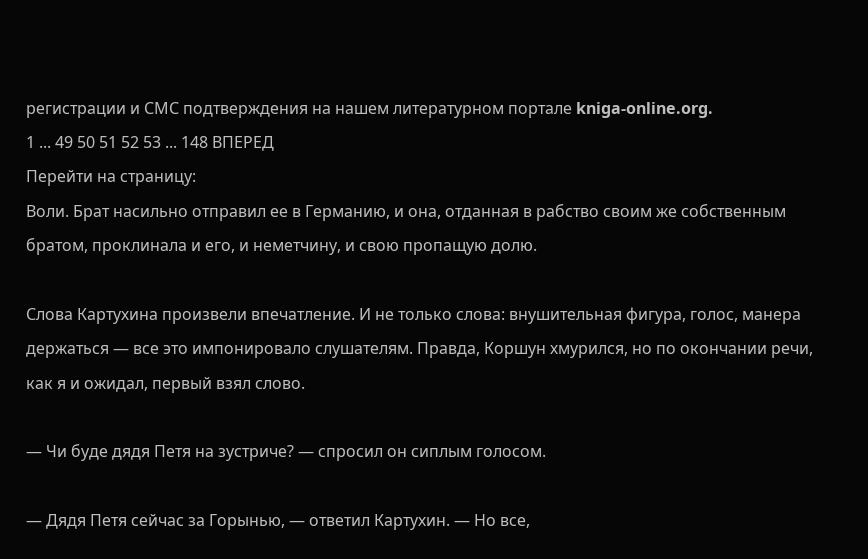регистрации и СМС подтверждения на нашем литературном портале kniga-online.org.
1 ... 49 50 51 52 53 ... 148 ВПЕРЕД
Перейти на страницу:
Воли. Брат насильно отправил ее в Германию, и она, отданная в рабство своим же собственным братом, проклинала и его, и неметчину, и свою пропащую долю.

Слова Картухина произвели впечатление. И не только слова: внушительная фигура, голос, манера держаться — все это импонировало слушателям. Правда, Коршун хмурился, но по окончании речи, как я и ожидал, первый взял слово.

— Чи буде дядя Петя на зустриче? — спросил он сиплым голосом.

— Дядя Петя сейчас за Горынью, — ответил Картухин. — Но все,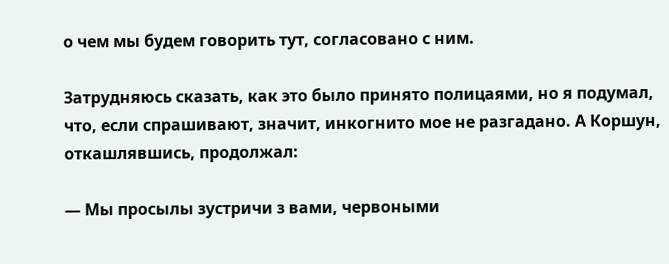о чем мы будем говорить тут, согласовано с ним.

Затрудняюсь сказать, как это было принято полицаями, но я подумал, что, если спрашивают, значит, инкогнито мое не разгадано. А Коршун, откашлявшись, продолжал:

— Мы просылы зустричи з вами, червоными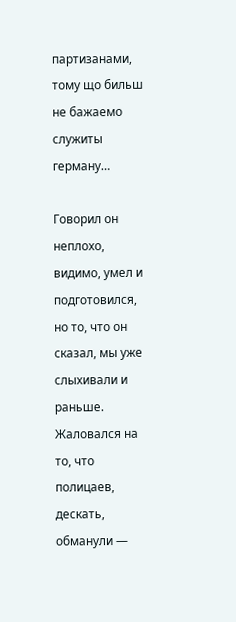партизанами, тому що бильш не бажаемо служиты герману…

Говорил он неплохо, видимо, умел и подготовился, но то, что он сказал, мы уже слыхивали и раньше. Жаловался на то, что полицаев, дескать, обманули —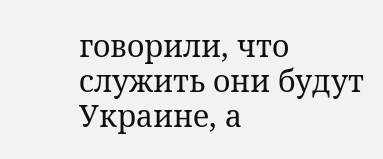говорили, что служить они будут Украине, а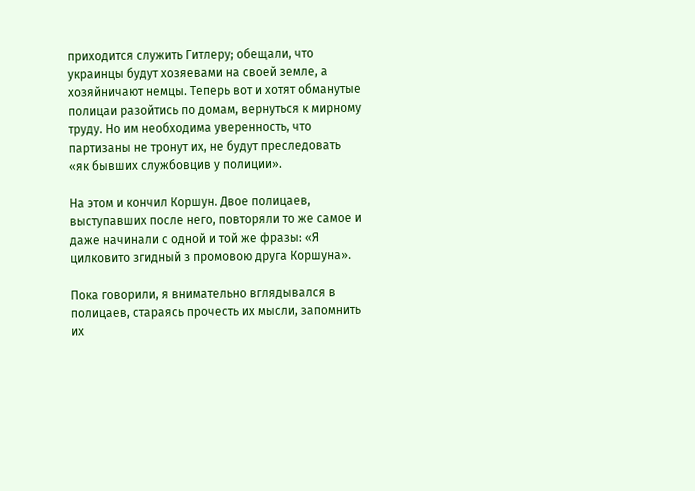приходится служить Гитлеру; обещали, что украинцы будут хозяевами на своей земле, а хозяйничают немцы. Теперь вот и хотят обманутые полицаи разойтись по домам, вернуться к мирному труду. Но им необходима уверенность, что партизаны не тронут их, не будут преследовать «як бывших службовцив у полиции».

На этом и кончил Коршун. Двое полицаев, выступавших после него, повторяли то же самое и даже начинали с одной и той же фразы: «Я цилковито згидный з промовою друга Коршуна».

Пока говорили, я внимательно вглядывался в полицаев, стараясь прочесть их мысли, запомнить их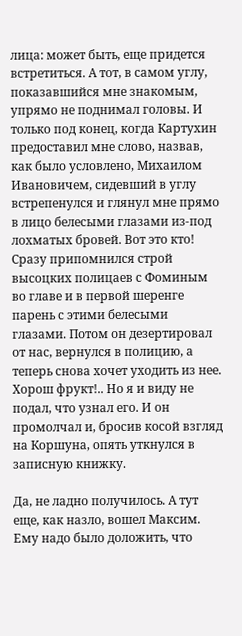лица: может быть, еще придется встретиться. А тот, в самом углу, показавшийся мне знакомым, упрямо не поднимал головы. И только под конец, когда Картухин предоставил мне слово, назвав, как было условлено, Михаилом Ивановичем, сидевший в углу встрепенулся и глянул мне прямо в лицо белесыми глазами из-под лохматых бровей. Вот это кто! Сразу припомнился строй высоцких полицаев с Фоминым во главе и в первой шеренге парень с этими белесыми глазами. Потом он дезертировал от нас, вернулся в полицию, а теперь снова хочет уходить из нее. Хорош фрукт!.. Но я и виду не подал, что узнал его. И он промолчал и, бросив косой взгляд на Коршуна, опять уткнулся в записную книжку.

Да, не ладно получилось. А тут еще, как назло, вошел Максим. Ему надо было доложить, что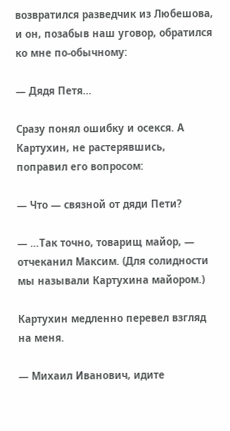возвратился разведчик из Любешова, и он, позабыв наш уговор, обратился ко мне по-обычному:

— Дядя Петя…

Сразу понял ошибку и осекся. А Картухин, не растерявшись, поправил его вопросом:

— Что — связной от дяди Пети?

— …Так точно, товарищ майор, — отчеканил Максим. (Для солидности мы называли Картухина майором.)

Картухин медленно перевел взгляд на меня.

— Михаил Иванович, идите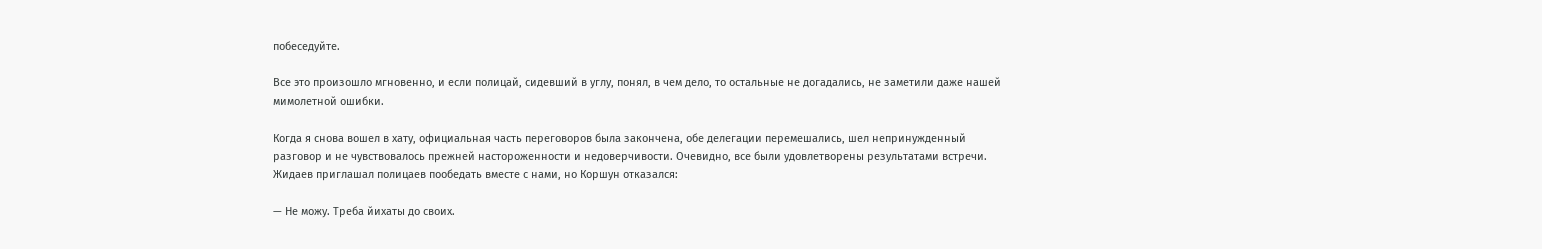побеседуйте.

Все это произошло мгновенно, и если полицай, сидевший в углу, понял, в чем дело, то остальные не догадались, не заметили даже нашей мимолетной ошибки.

Когда я снова вошел в хату, официальная часть переговоров была закончена, обе делегации перемешались, шел непринужденный разговор и не чувствовалось прежней настороженности и недоверчивости. Очевидно, все были удовлетворены результатами встречи. Жидаев приглашал полицаев пообедать вместе с нами, но Коршун отказался:

— Не можу. Треба йихаты до своих.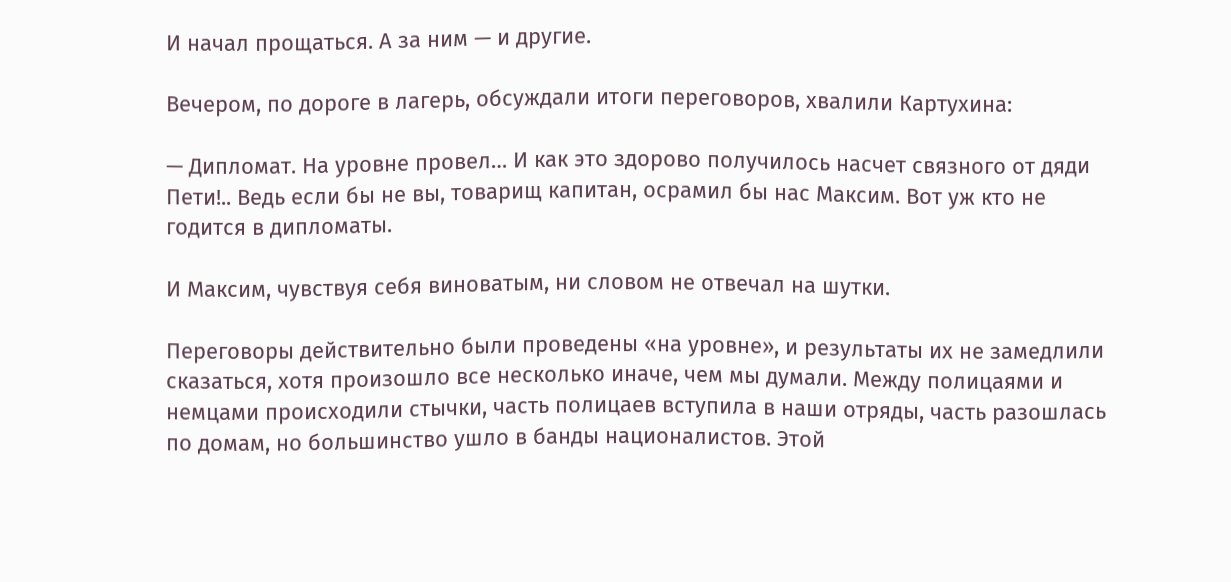И начал прощаться. А за ним — и другие.

Вечером, по дороге в лагерь, обсуждали итоги переговоров, хвалили Картухина:

— Дипломат. На уровне провел… И как это здорово получилось насчет связного от дяди Пети!.. Ведь если бы не вы, товарищ капитан, осрамил бы нас Максим. Вот уж кто не годится в дипломаты.

И Максим, чувствуя себя виноватым, ни словом не отвечал на шутки.

Переговоры действительно были проведены «на уровне», и результаты их не замедлили сказаться, хотя произошло все несколько иначе, чем мы думали. Между полицаями и немцами происходили стычки, часть полицаев вступила в наши отряды, часть разошлась по домам, но большинство ушло в банды националистов. Этой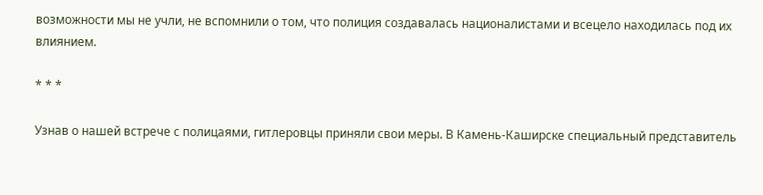возможности мы не учли, не вспомнили о том, что полиция создавалась националистами и всецело находилась под их влиянием.

* * *

Узнав о нашей встрече с полицаями, гитлеровцы приняли свои меры. В Камень-Каширске специальный представитель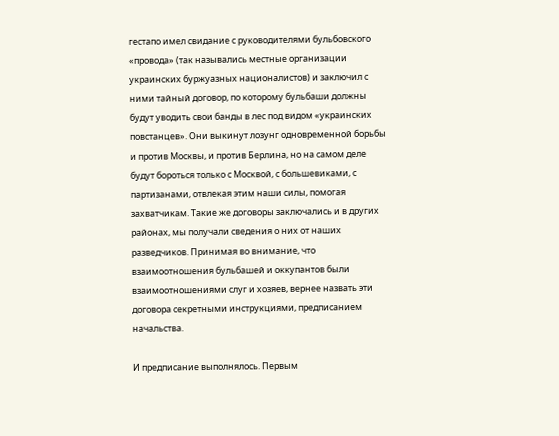гестапо имел свидание с руководителями бульбовского «провода» (так назывались местные организации украинских буржуазных националистов) и заключил с ними тайный договор, по которому бульбаши должны будут уводить свои банды в лес под видом «украинских повстанцев». Они выкинут лозунг одновременной борьбы и против Москвы, и против Берлина, но на самом деле будут бороться только с Москвой, с большевиками, с партизанами, отвлекая этим наши силы, помогая захватчикам. Такие же договоры заключались и в других районах, мы получали сведения о них от наших разведчиков. Принимая во внимание, что взаимоотношения бульбашей и оккупантов были взаимоотношениями слуг и хозяев, вернее назвать эти договора секретными инструкциями, предписанием начальства.

И предписание выполнялось. Первым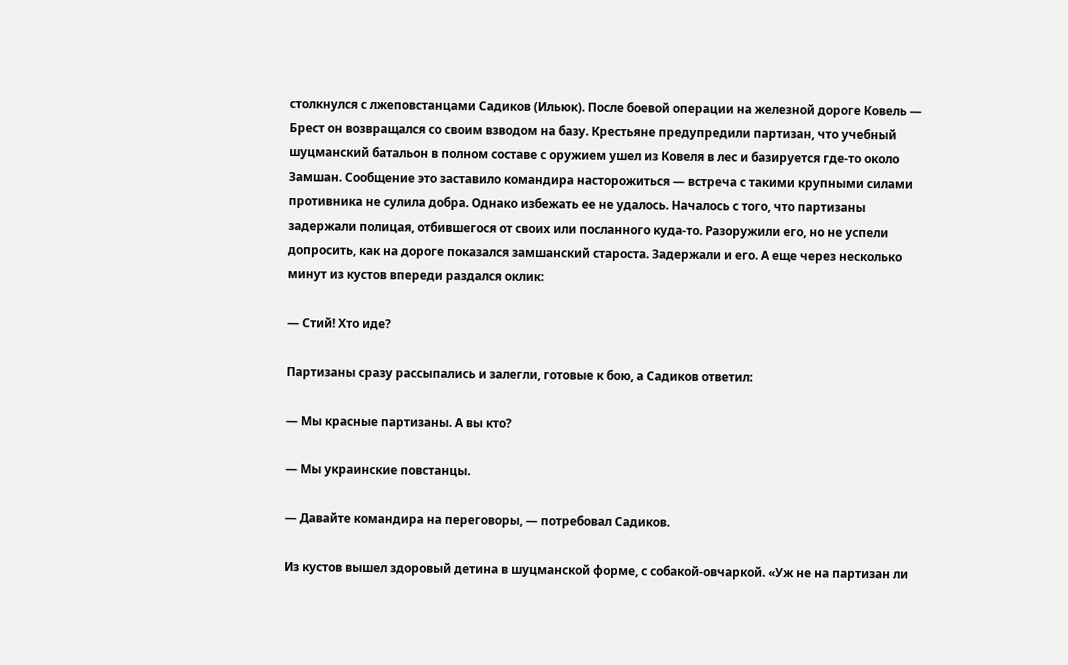столкнулся с лжеповстанцами Садиков (Ильюк). После боевой операции на железной дороге Ковель — Брест он возвращался со своим взводом на базу. Крестьяне предупредили партизан, что учебный шуцманский батальон в полном составе с оружием ушел из Ковеля в лес и базируется где-то около Замшан. Сообщение это заставило командира насторожиться — встреча с такими крупными силами противника не сулила добра. Однако избежать ее не удалось. Началось с того, что партизаны задержали полицая, отбившегося от своих или посланного куда-то. Разоружили его, но не успели допросить, как на дороге показался замшанский староста. Задержали и его. А еще через несколько минут из кустов впереди раздался оклик:

— Стий! Хто иде?

Партизаны сразу рассыпались и залегли, готовые к бою, а Садиков ответил:

— Мы красные партизаны. А вы кто?

— Мы украинские повстанцы.

— Давайте командира на переговоры, — потребовал Садиков.

Из кустов вышел здоровый детина в шуцманской форме, с собакой-овчаркой. «Уж не на партизан ли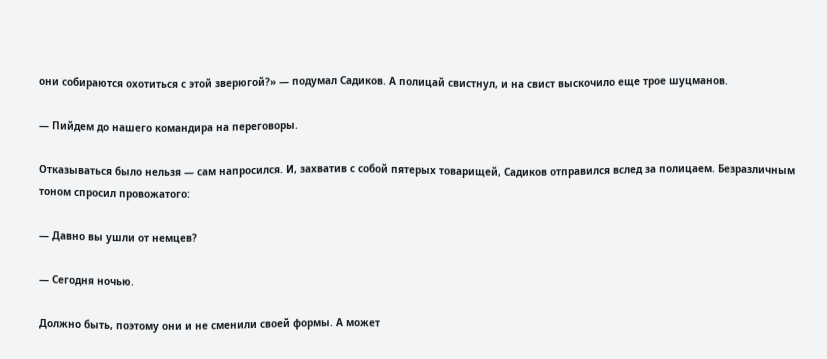они собираются охотиться с этой зверюгой?» — подумал Садиков. А полицай свистнул, и на свист выскочило еще трое шуцманов.

— Пийдем до нашего командира на переговоры.

Отказываться было нельзя — сам напросился. И, захватив с собой пятерых товарищей, Садиков отправился вслед за полицаем. Безразличным тоном спросил провожатого:

— Давно вы ушли от немцев?

— Сегодня ночью.

Должно быть, поэтому они и не сменили своей формы. А может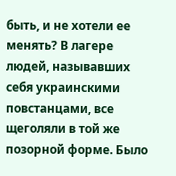быть, и не хотели ее менять? В лагере людей, называвших себя украинскими повстанцами, все щеголяли в той же позорной форме. Было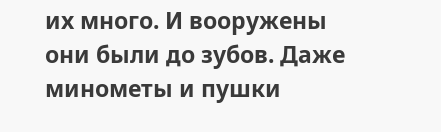их много. И вооружены они были до зубов. Даже минометы и пушки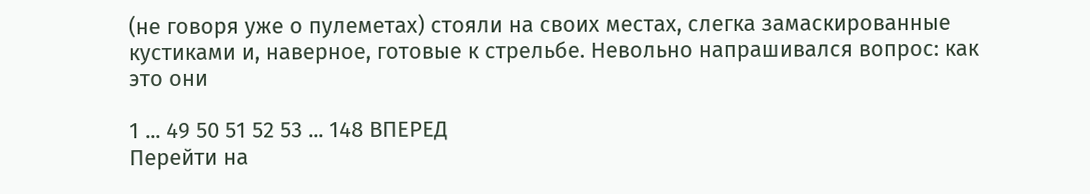(не говоря уже о пулеметах) стояли на своих местах, слегка замаскированные кустиками и, наверное, готовые к стрельбе. Невольно напрашивался вопрос: как это они

1 ... 49 50 51 52 53 ... 148 ВПЕРЕД
Перейти на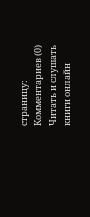страницу:
Комментариев (0)
Читать и слушать книги онлайн